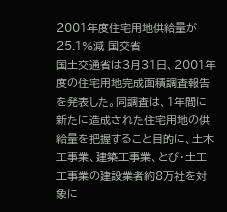2001年度住宅用地供給量が25.1%減 国交省
国土交通省は3月31日、2001年度の住宅用地完成面積調査報告を発表した。同調査は、1年間に新たに造成された住宅用地の供給量を把握すること目的に、土木工事業、建築工事業、とび・土工工事業の建設業者約8万社を対象に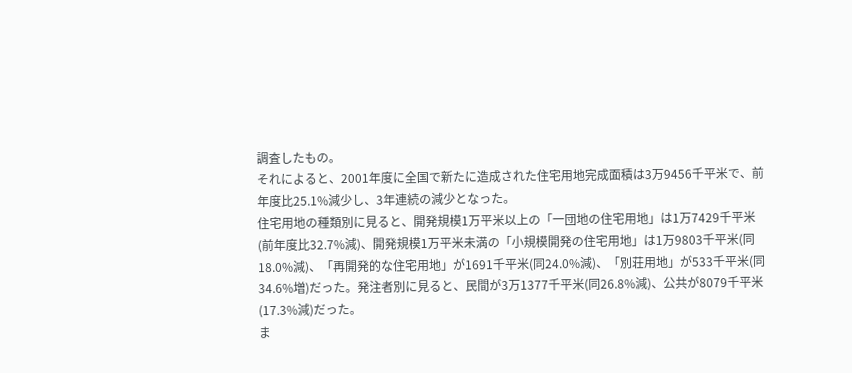調査したもの。
それによると、2001年度に全国で新たに造成された住宅用地完成面積は3万9456千平米で、前年度比25.1%減少し、3年連続の減少となった。
住宅用地の種類別に見ると、開発規模1万平米以上の「一団地の住宅用地」は1万7429千平米(前年度比32.7%減)、開発規模1万平米未満の「小規模開発の住宅用地」は1万9803千平米(同18.0%減)、「再開発的な住宅用地」が1691千平米(同24.0%減)、「別荘用地」が533千平米(同34.6%増)だった。発注者別に見ると、民間が3万1377千平米(同26.8%減)、公共が8079千平米(17.3%減)だった。
ま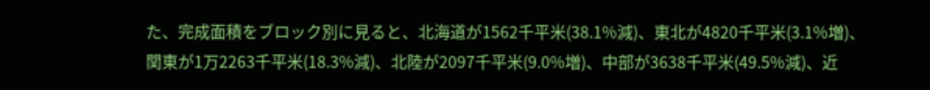た、完成面積をブロック別に見ると、北海道が1562千平米(38.1%減)、東北が4820千平米(3.1%増)、関東が1万2263千平米(18.3%減)、北陸が2097千平米(9.0%増)、中部が3638千平米(49.5%減)、近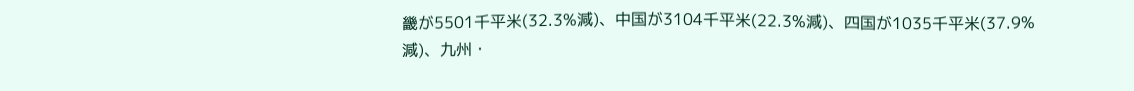畿が5501千平米(32.3%減)、中国が3104千平米(22.3%減)、四国が1035千平米(37.9%減)、九州・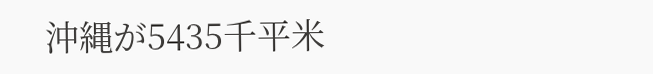沖縄が5435千平米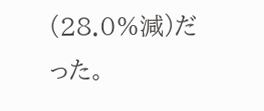(28.0%減)だった。